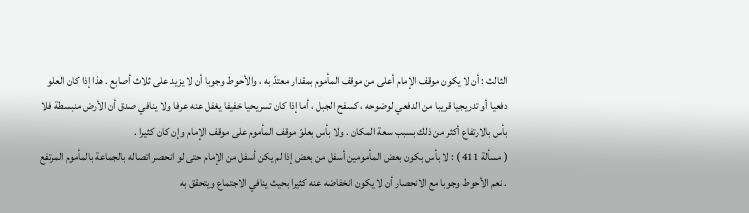الثالث : أن لا يكون موقف الإمام أعلى من موقف المأموم بمقدار معتدّ به ، والأحوط وجوبا أن لا يزيد على ثلاث أصابع . هذا إذا كان العلو دفعيا أو تدريجيا قريبا من الدفعي لوضوحه ، كسفح الجبل ، أما إذا كان تسريحيا خفيفا يغفل عنه عرفا ولا ينافي صدق أن الأرض منبسطة فلا بأس بالارتفاع أكثر من ذلك بسبب سعة المكان . ولا بأس بعلوّ موقف المأموم على موقف الإمام وإن كان كثيرا .
( مسألة 411 ) : لا بأس بكون بعض المأمومين أسفل من بعض إذا لم يكن أسفل من الإمام حتى لو انحصر اتصاله بالجماعة بالمأموم المرتفع . نعم الأحوط وجوبا مع الانحصار أن لا يكون انخفاضه عنه كثيرا بحيث ينافي الاجتماع ويتحقق به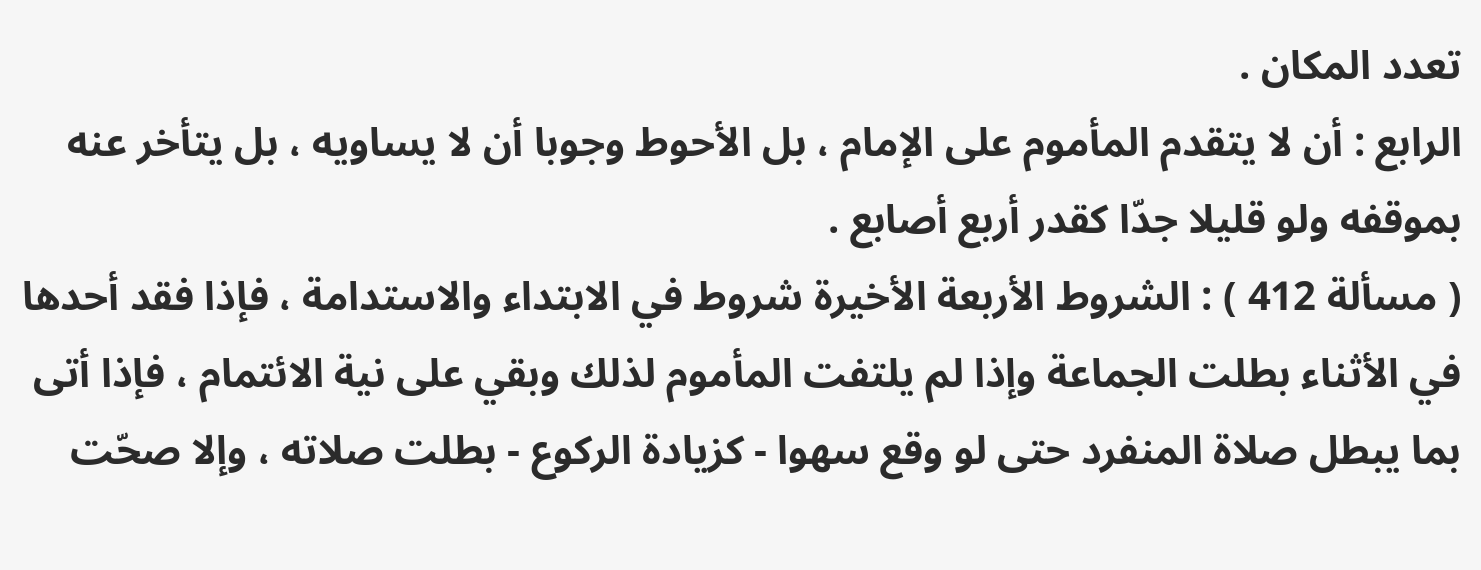تعدد المكان .
الرابع : أن لا يتقدم المأموم على الإمام ، بل الأحوط وجوبا أن لا يساويه ، بل يتأخر عنه بموقفه ولو قليلا جدّا كقدر أربع أصابع .
( مسألة 412 ) : الشروط الأربعة الأخيرة شروط في الابتداء والاستدامة ، فإذا فقد أحدها في الأثناء بطلت الجماعة وإذا لم يلتفت المأموم لذلك وبقي على نية الائتمام ، فإذا أتى بما يبطل صلاة المنفرد حتى لو وقع سهوا - كزيادة الركوع - بطلت صلاته ، وإلا صحّت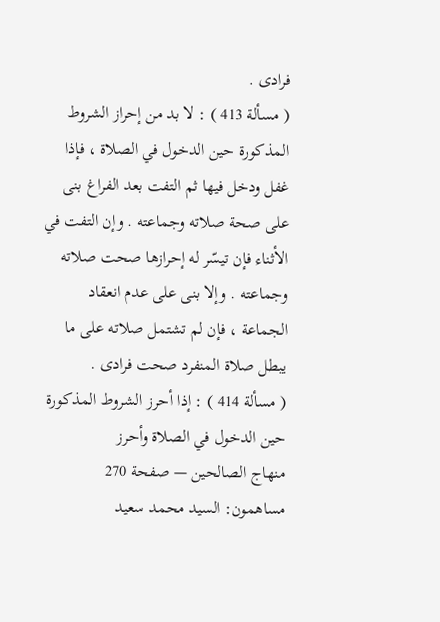فرادى .
( مسألة 413 ) : لا بد من إحراز الشروط المذكورة حين الدخول في الصلاة ، فإذا غفل ودخل فيها ثم التفت بعد الفراغ بنى على صحة صلاته وجماعته . وإن التفت في الأثناء فإن تيسّر له إحرازها صحت صلاته وجماعته . وإلا بنى على عدم انعقاد الجماعة ، فإن لم تشتمل صلاته على ما يبطل صلاة المنفرد صحت فرادى .
( مسألة 414 ) : إذا أحرز الشروط المذكورة حين الدخول في الصلاة وأحرز
منهاج الصالحين — صفحة 270
مساهمون: السيد محمد سعيد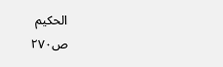الحكيم
ص٢٧٠